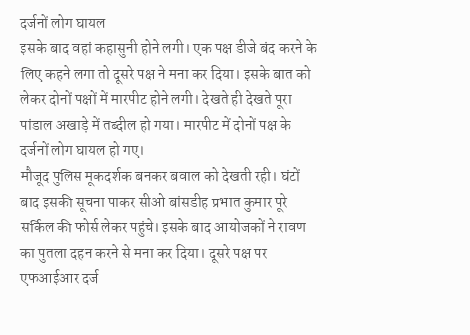दर्जनों लोग घायल
इसके बाद वहां कहासुनी होने लगी। एक पक्ष डीजे बंद करने के लिए कहने लगा तो दूसरे पक्ष ने मना कर दिया। इसके बात को लेकर दोनों पक्षों में मारपीट होने लगी। देखते ही देखते पूरा पांडाल अखाड़े में तब्दील हो गया। मारपीट में दोनों पक्ष के दर्जनों लोग घायल हो गए।
मौजूद पुलिस मूकदर्शक बनकर बवाल को देखती रही। घंटों बाद इसकी सूचना पाकर सीओ बांसडीह प्रभात कुमार पूरे सर्किल की फोर्स लेकर पहुंचे। इसके बाद आयोजकों ने रावण का पुतला दहन करने से मना कर दिया। दूसरे पक्ष पर एफआईआर दर्ज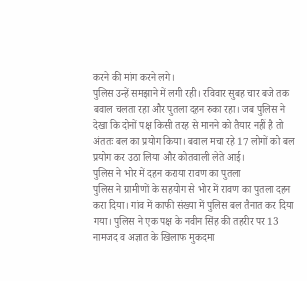करने की मांग करने लगे।
पुलिस उन्हें समझाने में लगी रही। रविवार सुबह चार बजे तक बवाल चलता रहा और पुतला दहन रुका रहा। जब पुलिस ने देखा कि दोनों पक्ष किसी तरह से मानने को तैयार नहीं है तो अंततः बल का प्रयोग किया। बवाल मचा रहे 17 लोगों को बल प्रयोग कर उठा लिया और कोतवाली लेते आई।
पुलिस ने भोर में दहन कराया रावण का पुतला
पुलिस ने ग्रामीणों के सहयोग से भोर में रावण का पुतला दहन करा दिया। गांव में काफी संख्या में पुलिस बल तैनात कर दिया गया। पुलिस ने एक पक्ष के नवीन सिंह की तहरीर पर 13 नामजद व अज्ञात के खिलाफ मुकदमा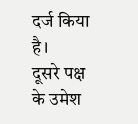दर्ज किया है।
दूसरे पक्ष के उमेश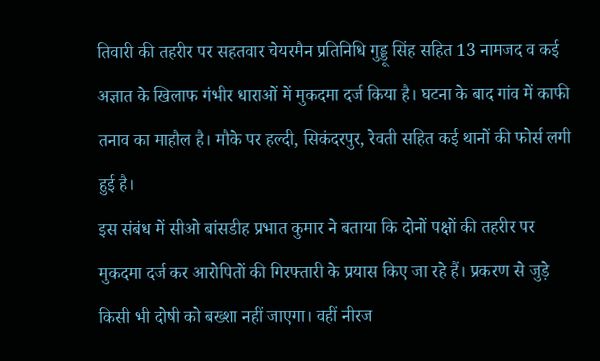तिवारी की तहरीर पर सहतवार चेयरमैन प्रतिनिधि गुड्डू सिंह सहित 13 नामजद व कई अज्ञात के खिलाफ गंभीर धाराओं में मुकदमा दर्ज किया है। घटना के बाद गांव में काफी तनाव का माहौल है। मौके पर हल्दी, सिकंदरपुर, रेवती सहित कई थानों की फोर्स लगी हुई है।
इस संबंध में सीओ बांसडीह प्रभात कुमार ने बताया कि दोनों पक्षों की तहरीर पर मुकदमा दर्ज कर आरोपितों की गिरफ्तारी के प्रयास किए जा रहे हैं। प्रकरण से जुड़े किसी भी दोषी को बख्शा नहीं जाएगा। वहीं नीरज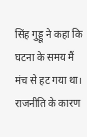सिंह गुड्डू ने कहा कि घटना के समय मैं मंच से हट गया था। राजनीति के कारण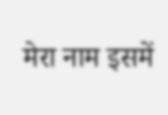मेरा नाम इसमें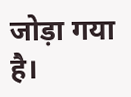जोड़ा गया है।